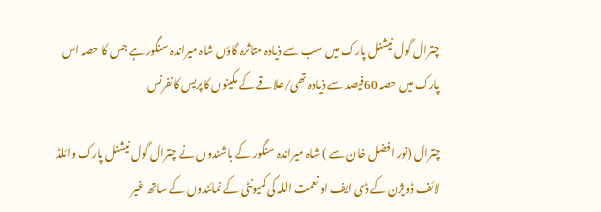چترال گول نیشنل پارک میں سب سے ذیادہ متاثرہ گاؤں شاہ میراندہ سنگور ہے جس کا حصہ اس پارک میں حصہ 60فیصد سے ذیادہ تھی/علاقے کے مکینوں کاپریس کانفرنس

چترال (نور افضل خان سے ) شاہ میراندہ سنگور کے باشندوں نے چترال گول نیشنل پارک وائلڈ لائف ڈویژن کے ڈی ایف او نعمت اللہ کی کمیونٹی کے نمائندوں کے ساتھ غیر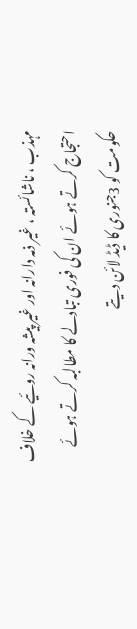مہذب ، ناشائستہ ، غیر ذمہ دارانہ اور غیر پیشہ ورانہ روئیے کے خلاف احتجاج کرتے ہوئے ان کی فوری تبادلے کا مطالبہ کرتے ہوئے حکومت کو 3جنوری کا ڈیڈ لائن دیتے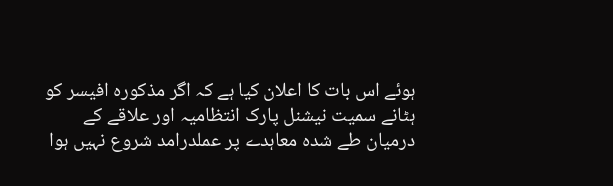ہوئے اس بات کا اعلان کیا ہے کہ اگر مذکورہ افیسر کو ہٹانے سمیت نیشنل پارک انتظامیہ اور علاقے کے درمیان طے شدہ معاہدے پر عملدرامد شروع نہیں ہوا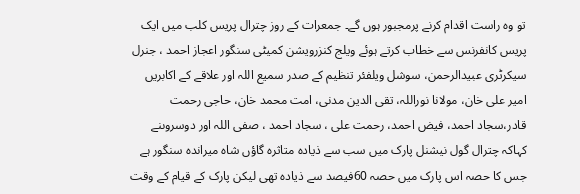تو وہ راست اقدام کرنے پرمجبور ہوں گے۔ جمعرات کے روز چترال پریس کلب میں ایک پریس کانفرنس سے خطاب کرتے ہوئے ویلج کنزرویشن کمیٹی سنگور اعجاز احمد ، جنرل سیکرٹری عبیدالرحمن، سوشل ویلفئر تنظیم کے صدر سمیع اللہ اور علاقے کے اکابریں امیر علی خان، مولانا نوراللہ، تقی الدین مدنی، امت محمد خان، حاجی رحمت قادر،سجاد احمد، فیض احمد، رحمت علی ، سجاد احمد ، صفی اللہ اور دوسروںنے کہاکہ چترال گول نیشنل پارک میں سب سے ذیادہ متاثرہ گاؤں شاہ میراندہ سنگور ہے جس کا حصہ اس پارک میں حصہ 60فیصد سے ذیادہ تھی لیکن پارک کے قیام کے وقت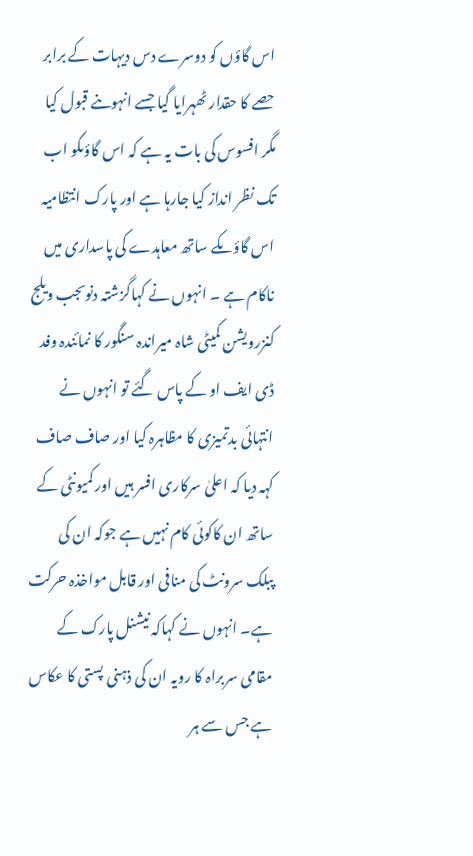اس گاؤں کو دوسرے دس دیہات کے برابر حصے کا حقدار ٹھہرایا گیا جسے انہوںنے قبول کیا مگر افسوس کی بات یہ ہے کہ اس گاؤںکو اب تک نظر انداز کیا جارہا ہے اور پارک انتظامیہ اس گاؤںکے ساتھ معاہدے کی پاسداری میں ناکام ہے ۔ انہوں نے کہاگزشتہ دنوںجب ویلج کنزرویشن کمیٹی شاہ میراندہ سنگور کا نمائندہ وفد ڈی ایف او کے پاس گئے تو انہوں نے انتہائی بدتمیزی کا مظاہرہ کیا اور صاف صاف کہہ دیا کہ اعلیٰ سرکاری افسر ہیں اور کمیونٹی کے ساتھ ان کاکوئی کام نہیں ہے جوکہ ان کی پبلک سرونٹ کی منافی اور قابل مواخذہ حرکت ہے۔ انہوں نے کہاکہ نیشنل پارک کے مقامی سربراہ کا رویہ ان کی ذہنی پستی کا عکاس ہے جس سے ہر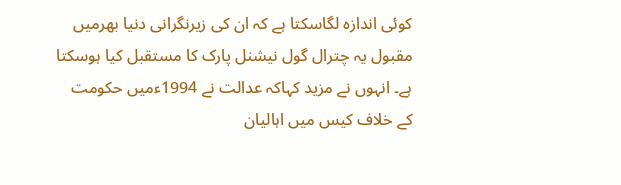کوئی اندازہ لگاسکتا ہے کہ ان کی زیرنگرانی دنیا بھرمیں مقبول یہ چترال گول نیشنل پارک کا مستقبل کیا ہوسکتا ہے۔ انہوں نے مزید کہاکہ عدالت نے 1994ءمیں حکومت کے خلاف کیس میں اہالیان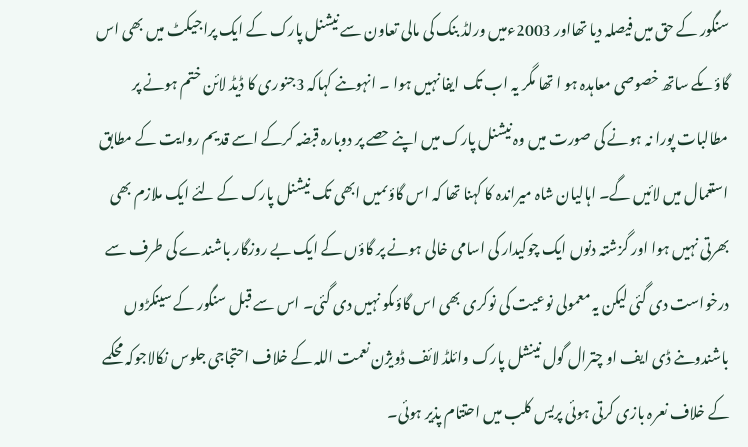سنگور کے حق میں فیصلہ دیا تھااور 2003ءمیں ورلڈ بنک کی مالی تعاون سے نیشنل پارک کے ایک پراجیکٹ میں بھی اس گاؤںکے ساتھ خصوصی معاہدہ ہو ا تھا مگر یہ اب تک ایفا نہیں ہوا ۔ انہوںنے کہاکہ 3جنوری کا ڈیڈ لائن ختم ہونے پر مطالبات پورا نہ ہونے کی صورت میں وہ نیشنل پارک میں اپنے حصے پر دوبارہ قبضہ کرکے اسے قدیم روایت کے مطابق استعمال میں لائیں گے۔ اہالیان شاہ میراندہ کا کہنا تھا کہ اس گاؤںمیں ابھی تک نیشنل پارک کے لئے ایک ملازم بھی بھرتی نہیں ہوا اور گزشتہ دنوں ایک چوکیدار کی اسامی خالی ہونے پر گاؤں کے ایک بے روزگار باشندے کی طرف سے درخواست دی گئی لیکن یہ معمولی نوعیت کی نوکری بھی اس گاؤںکو نہیں دی گئی۔ اس سے قبل سنگور کے سینکڑوں باشندوںنے ڈی ایف او چترال گول نینشل پارک وائلڈ لائف ڈویژن نعمت اللہ کے خلاف احتجاجی جلوس نکالاجوکہ محکمے کے خلاف نعرہ بازی کرتی ہوئی پریس کلب میں احتتام پذیر ہوئی۔